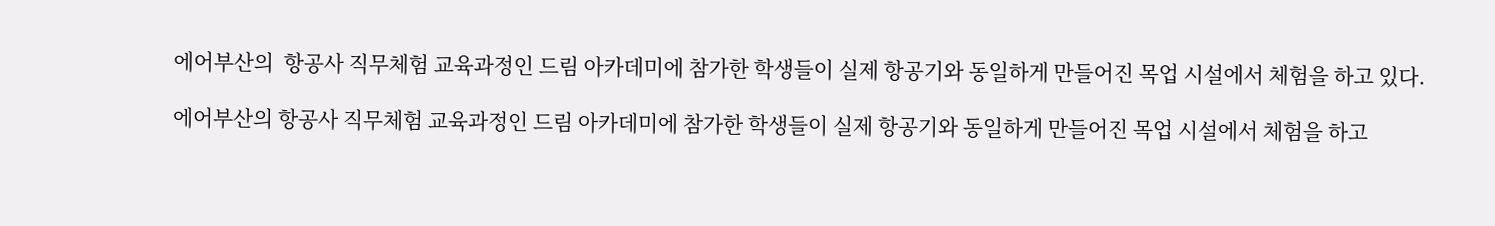에어부산의  항공사 직무체험 교육과정인 드림 아카데미에 참가한 학생들이 실제 항공기와 동일하게 만들어진 목업 시설에서 체험을 하고 있다.

에어부산의 항공사 직무체험 교육과정인 드림 아카데미에 참가한 학생들이 실제 항공기와 동일하게 만들어진 목업 시설에서 체험을 하고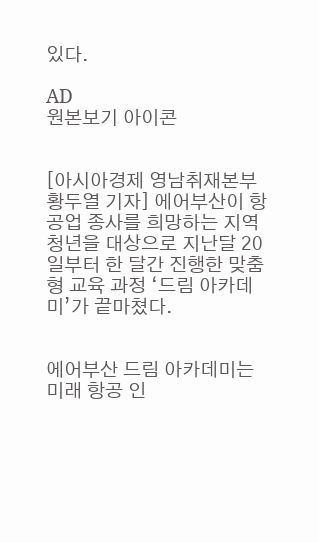있다.

AD
원본보기 아이콘


[아시아경제 영남취재본부 황두열 기자] 에어부산이 항공업 종사를 희망하는 지역 청년을 대상으로 지난달 20일부터 한 달간 진행한 맞춤형 교육 과정 ‘드림 아카데미’가 끝마쳤다.


에어부산 드림 아카데미는 미래 항공 인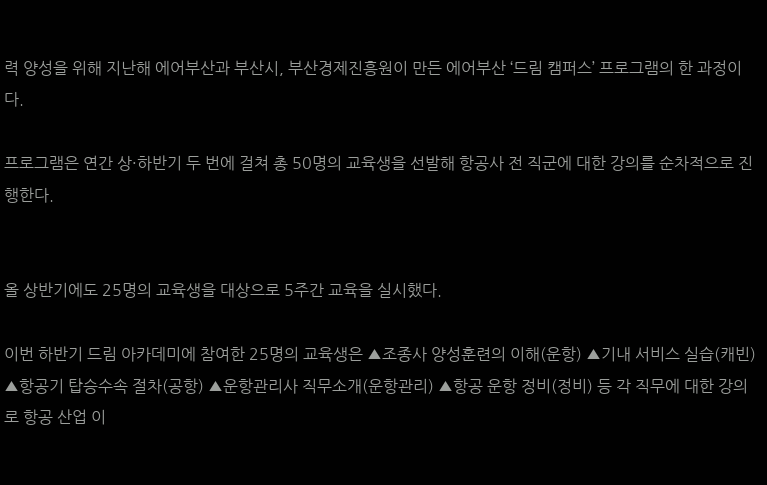력 양성을 위해 지난해 에어부산과 부산시, 부산경제진흥원이 만든 에어부산 ‘드림 캠퍼스’ 프로그램의 한 과정이다.

프로그램은 연간 상·하반기 두 번에 걸쳐 총 50명의 교육생을 선발해 항공사 전 직군에 대한 강의를 순차적으로 진행한다.


올 상반기에도 25명의 교육생을 대상으로 5주간 교육을 실시했다.

이번 하반기 드림 아카데미에 참여한 25명의 교육생은 ▲조종사 양성훈련의 이해(운항) ▲기내 서비스 실습(캐빈) ▲항공기 탑승수속 절차(공항) ▲운항관리사 직무소개(운항관리) ▲항공 운항 정비(정비) 등 각 직무에 대한 강의로 항공 산업 이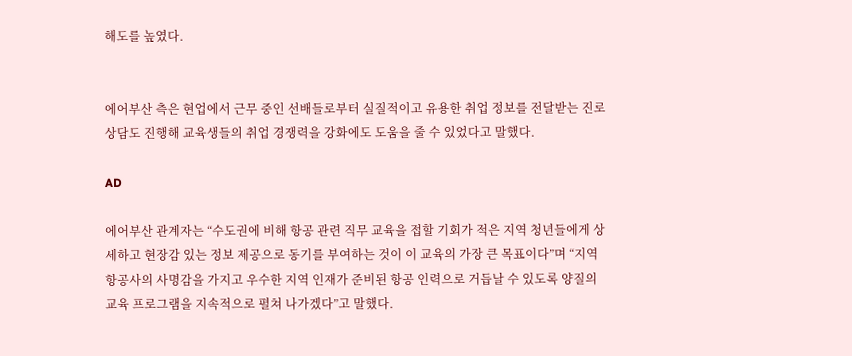해도를 높였다.


에어부산 측은 현업에서 근무 중인 선배들로부터 실질적이고 유용한 취업 정보를 전달받는 진로 상담도 진행해 교육생들의 취업 경쟁력을 강화에도 도움을 줄 수 있었다고 말했다.

AD

에어부산 관계자는 “수도권에 비해 항공 관련 직무 교육을 접할 기회가 적은 지역 청년들에게 상세하고 현장감 있는 정보 제공으로 동기를 부여하는 것이 이 교육의 가장 큰 목표이다”며 “지역 항공사의 사명감을 가지고 우수한 지역 인재가 준비된 항공 인력으로 거듭날 수 있도록 양질의 교육 프로그램을 지속적으로 펼쳐 나가겠다”고 말했다.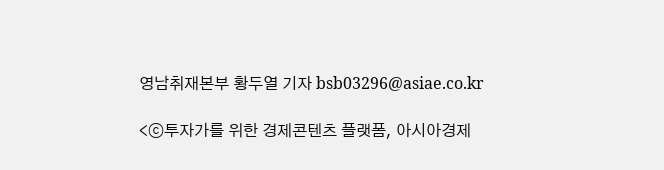영남취재본부 황두열 기자 bsb03296@asiae.co.kr

<ⓒ투자가를 위한 경제콘텐츠 플랫폼, 아시아경제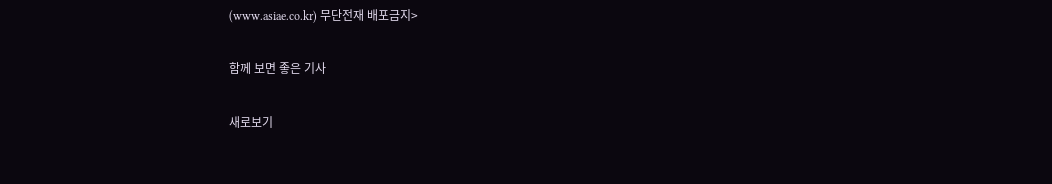(www.asiae.co.kr) 무단전재 배포금지>

함께 보면 좋은 기사

새로보기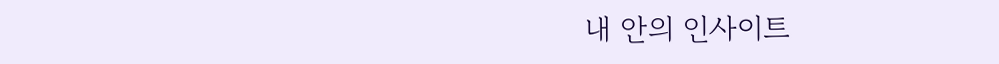내 안의 인사이트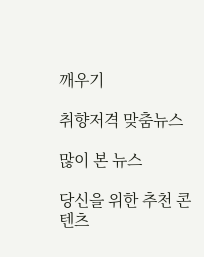깨우기

취향저격 맞춤뉴스

많이 본 뉴스

당신을 위한 추천 콘텐츠